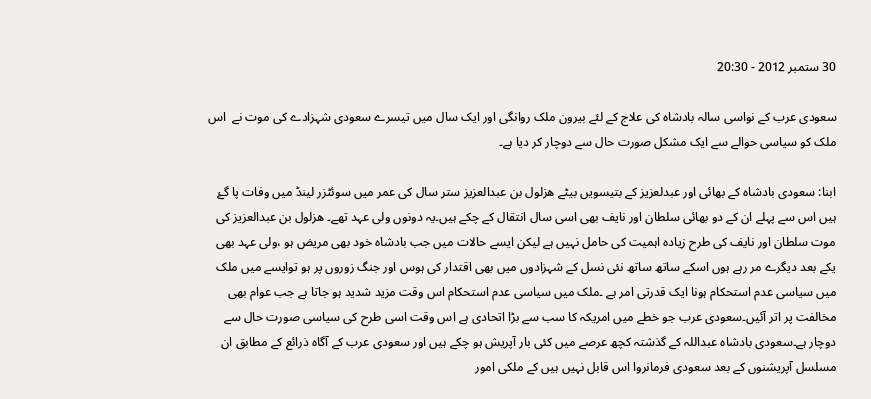30 ستمبر 2012 - 20:30

سعودی عرب کے نواسی سالہ بادشاہ کی علاج کے لئے بیرون ملک روانگی اور ایک سال میں تیسرے سعودی شہزادے کی موت نے  اس ملک کو سیاسی حوالے سے ایک مشکل صورت حال سے دوچار کر دیا ہے۔

ابنا: سعودی بادشاہ کے بھائی اور عبدلعزیز کے بتیسویں بیٹے ھزلول بن عبدالعزیز ستر سال کی عمر میں سوئٹزر لینڈ میں وفات پا گۓ ہیں اس سے پہلے ان کے دو بھائی سلطان اور نایف بھی اسی سال انتقال کے چکے ہیں۔یہ دونوں ولی عہد تھے۔ ھزلول بن عبدالعزیز کی موت سلطان اور نایف کی طرح زیادہ اہمیت کی حامل نہیں ہے لیکن ایسے حالات میں جب بادشاہ خود بھی مریض ہو ،ولی عہد بھی یکے بعد دیگرے مر رہے ہوں اسکے ساتھ ساتھ نئی نسل کے شہزادوں میں بھی اقتدار کی ہوس اور جنگ زوروں پر ہو توایسے میں ملک میں سیاسی عدم استحکام ہونا ایک قدرتی امر ہے ۔ملک میں سیاسی عدم استحکام اس وقت مزید شدید ہو جاتا ہے جب عوام بھی مخالفت پر اتر آئیں۔سعودی عرب جو خطے میں امریکہ کا سب سے بڑا اتحادی ہے اس وقت اسی طرح کی سیاسی صورت حال سے دوچار ہے۔سعودی بادشاہ عبداللہ کے گذشتہ کچھ عرصے ميں کئی بار آپریش ہو چکے ہیں اور سعودی عرب کے آگاہ ذرائع کے مطابق ان مسلسل آپریشنوں کے بعد سعودی فرمانروا اس قابل نہیں ہیں کے ملکی امور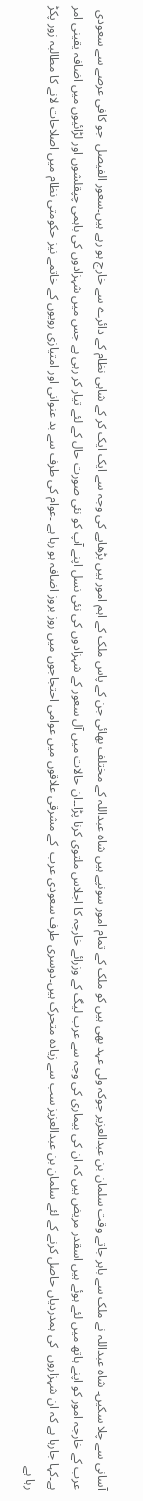آسانی سے چلا سکیں۔ شاہ عبداللہ نے ملک سے باہر جاتے وقت سلمان بن عبدالعزیر جوکہ ولی عہد بھی ہیں کو ملک کے تمام امور سونپے ہیں شاہ عبداللہ کے مختلف بھائی جن کے پاس ملک کے اہم امور ہیں بڑھاپے کی وجہ سے ایک ایک کر کے شاہی نظام کے دائرے سے خارج ہو رہے ہیں۔سعور الفیصل  جو کافی عرصے سے سعودی عرب کے خارجہ امور کو اپنے ہاتھ میں لئے ہوئے ہیں اسقدر مریض ہیں کہ ان کی بیماری کی وجہ سے عرب لیگ کے وزرائے خارجہ کا اجلاس ملتوی کرنا پڑا۔۔ان حالات میں آل سعور کے شہزادوں کی نئی نسل اپنے آپ کو نئی صورت حال کے لئے تیار کر رہی ہے جس میں شہزادوں کی باہمی چپقلشوں اور لڑائیوں میں اضافہ یقینی امر ہے۔کہا جارہا ہے کہ ان شہزاروں  کی ہمدردیاں حاصل کرنے کے لئے سلمان بن عبدالعزیز سب سے زیادہ متحرک ہیں۔دوسری طرف سعودی عرب  کے مشرقی علاقوں میں عوامی احتجاجوں میں روز بروز اضافہ ہو رہا ہے ۔عوام کی طرف سے بد عنوانی اور امتیازی رویوں کے خاتمے نیز حکومتی نظام میں اصلاحات لانے کا مطالبہ زور پکڑ رہا ہے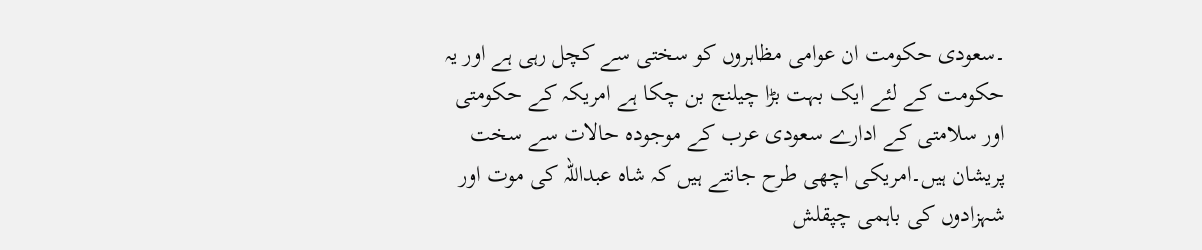۔سعودی حکومت ان عوامی مظاہروں کو سختی سے کچل رہی ہے اور یہ حکومت کے لئے ایک بہت بڑا چیلنج بن چکا ہے امریکہ کے حکومتی اور سلامتی کے ادارے سعودی عرب کے موجودہ حالات سے سخت پریشان ہیں۔امریکی اچھی طرح جانتے ہیں کہ شاہ عبداللہ کی موت اور شہزادوں کی باہمی چپقلش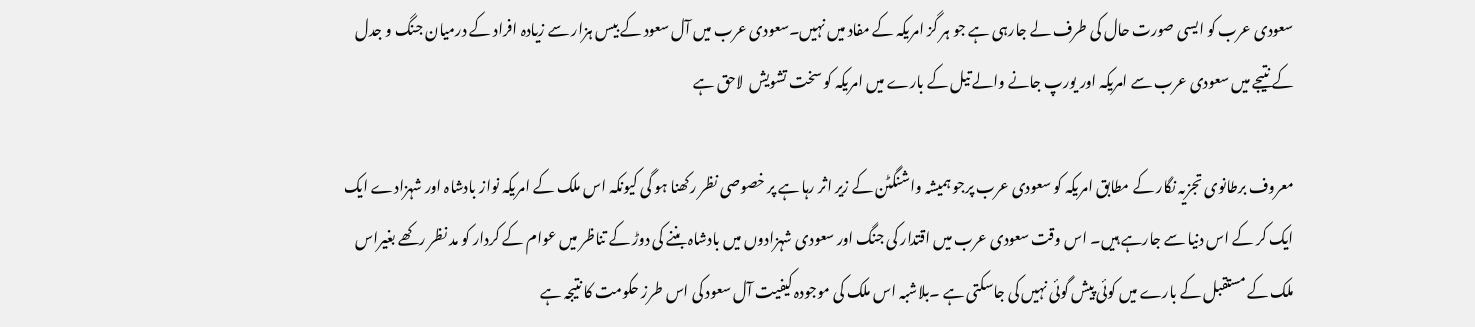سعودی عرب کو ایسی صورت حال کی طرف لے جارہی ہے جو ہر گز امریکہ کے مفاد میں نہیں۔سعودی عرب میں آل سعود کے بیس ہزار سے زیادہ افراد کے درمیان جنگ و جدل کے نتیجے میں سعودی عرب سے امریکہ اور یورپ جانے والے تیل کے بارے میں امریکہ کو سخت تشویش  لاحق ہے

معروف برطانوی تجزیہ نگار کے مطابق امریکہ کو سعودی عرب پرجو ہمیشہ واشنگٹن کے زیر اثر رہا ہے پر خصوصی نظر رکھنا ہو گی کیونکہ اس ملک کے امریکہ نواز بادشاہ اور شہزادے ایک ایک کر کے اس دنیا سے جارہے ہیں۔ اس وقت سعودی عرب میں اقتدار کی جنگ اور سعودی شہزادوں میں بادشاہ بننے کی دوڑ کے تناظر میں عوام کے کردار کو مد نظر رکھے بغیراس ملک کے مستقبل کے بارے میں کوئی پیش گوئی نہیں کی جاسکتی ہے ۔بلاشبہ اس ملک کی موجودہ کیفیت آل سعود کی اس طرز حکومت کا نتیجہ ہے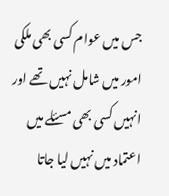جس میں عوام کسی بھی ملکی امور میں شامل نہیں تھے اور انہیں کسی بھی مسئلے میں اعتماد میں نہیں لیا جاتا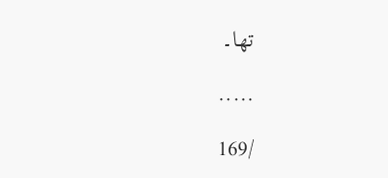تھا۔

.....

/169